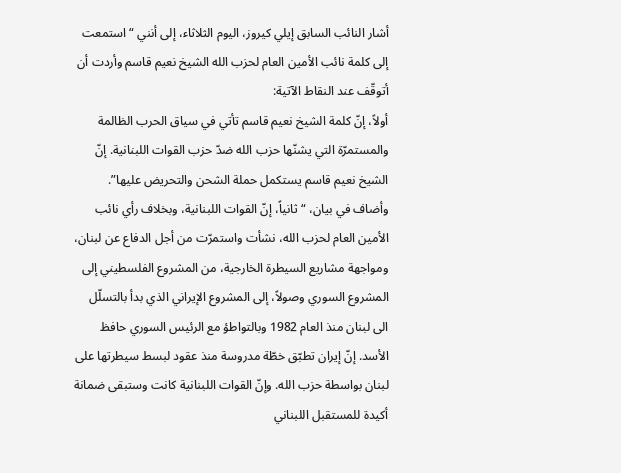أشار النائب السابق إيلي كيروز، اليوم الثلاثاء، إلى أنني “استمعت إلى كلمة نائب الأمين العام لحزب الله الشيخ نعيم قاسم وأردت أن أتوقّف عند النقاط الآتية:
أولاً، إنّ كلمة الشيخ نعيم قاسم تأتي في سياق الحرب الظالمة والمستمرّة التي يشنّها حزب الله ضدّ حزب القوات اللبنانية. إنّ الشيخ نعيم قاسم يستكمل حملة الشحن والتحريض عليها”.
وأضاف في بيان، “ثانياً، إنّ القوات اللبنانية، وبخلاف رأي نائب الأمين العام لحزب الله، نشأت واستمرّت من أجل الدفاع عن لبنان، ومواجهة مشاريع السيطرة الخارجية، من المشروع الفلسطيني إلى المشروع السوري وصولاً، إلى المشروع الإيراني الذي بدأ بالتسلّل الى لبنان منذ العام 1982 وبالتواطؤ مع الرئيس السوري حافظ الأسد. إنّ إيران تطبّق خطّة مدروسة منذ عقود لبسط سيطرتها على لبنان بواسطة حزب الله. وإنّ القوات اللبنانية كانت وستبقى ضمانة أكيدة للمستقبل اللبناني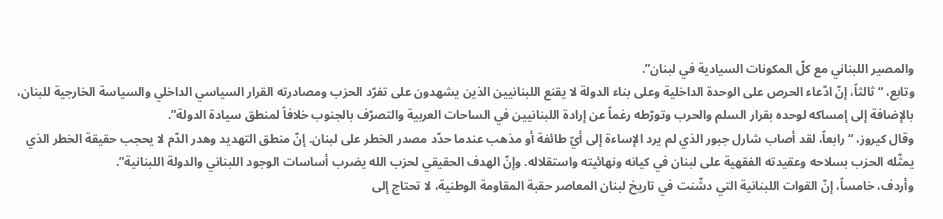والمصير اللبناني مع كلّ المكونات السيادية في لبنان”.
وتابع، “ثالثاً، إنّ ادّعاء الحرص على الوحدة الداخلية وعلى بناء الدولة لا يقنع اللبنانيين الذين يشهدون على تفرّد الحزب ومصادرته القرار السياسي الداخلي والسياسة الخارجية للبنان، بالإضافة إلى إمساكه لوحده بقرار السلم والحرب وتورّطه رغماً عن إرادة اللبنانيين في الساحات العربية والتصرّف بالجنوب خلافاً لمنطق سيادة الدولة”.
وقال كيروز، “رابعاً، لقد أصاب شارل جبور الذي لم يرد الإساءة إلى أيّ طائفة أو مذهب عندما حدّد مصدر الخطر على لبنان. إنّ منطق التهديد وهدر الدّم لا يحجب حقيقة الخطر الذي يمثّله الحزب بسلاحه وعقيدته الفقهية على لبنان في كيانه ونهائيته واستقلاله. وإنّ الهدف الحقيقي لحزب الله يضرب أساسات الوجود اللبناني والدولة اللبنانية”.
وأردف، خامساً، إنّ القوات اللبنانية التي دشّنت في تاريخ لبنان المعاصر حقبة المقاومة الوطنية، لا تحتاج إلى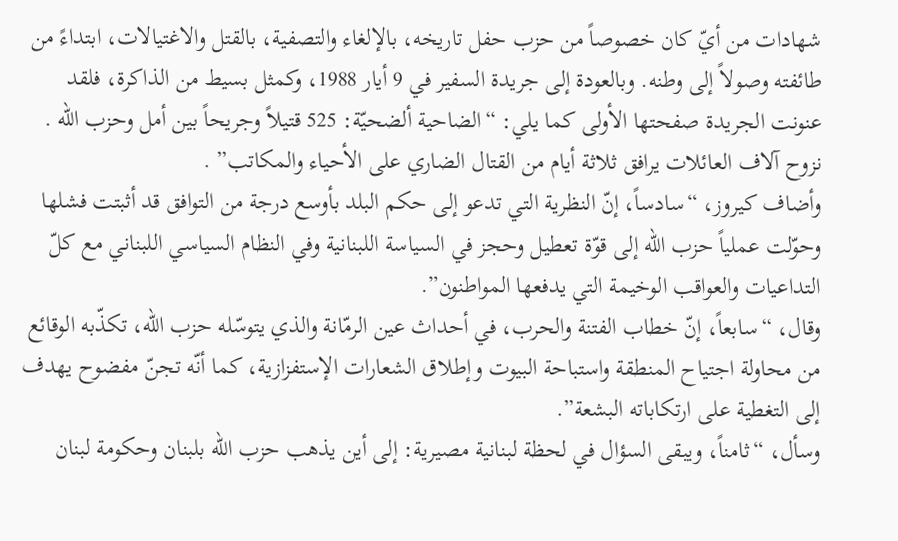شهادات من أيّ كان خصوصاً من حزب حفل تاريخه، بالإلغاء والتصفية، بالقتل والاغتيالات، ابتداءً من طائفته وصولاً إلى وطنه. وبالعودة إلى جريدة السفير في 9 أيار 1988، وكمثل بسيط من الذاكرة، فلقد عنونت الجريدة صفحتها الأولى كما يلي: “الضاحية ألضحيّة: 525 قتيلاً وجريحاً بين أمل وحزب الله . نزوح آلاف العائلات يرافق ثلاثة أيام من القتال الضاري على الأحياء والمكاتب” .
وأضاف كيروز، “سادساً، إنّ النظرية التي تدعو إلى حكم البلد بأوسع درجة من التوافق قد أثبتت فشلها وحوّلت عملياً حزب الله إلى قوّة تعطيل وحجز في السياسة اللبنانية وفي النظام السياسي اللبناني مع كلّ التداعيات والعواقب الوخيمة التي يدفعها المواطنون”.
وقال، “سابعاً، إنّ خطاب الفتنة والحرب، في أحداث عين الرمّانة والذي يتوسّله حزب الله، تكذّبه الوقائع من محاولة اجتياح المنطقة واستباحة البيوت وإطلاق الشعارات الإستفزازية، كما أنّه تجنّ مفضوح يهدف إلى التغطية على ارتكاباته البشعة”.
وسأل، “ثامناً، ويبقى السؤال في لحظة لبنانية مصيرية: إلى أين يذهب حزب الله بلبنان وحكومة لبنان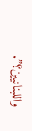واللبنانيين؟”.